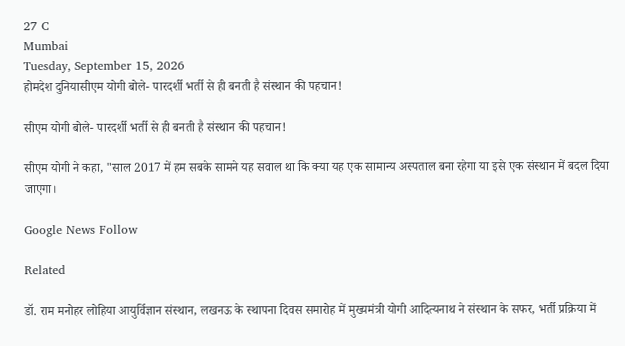27 C
Mumbai
Tuesday, September 15, 2026
होमदेश दुनियासीएम योगी बोले- पारदर्शी भर्ती से ही बनती है संस्थान की पहचान!

सीएम योगी बोले- पारदर्शी भर्ती से ही बनती है संस्थान की पहचान!

सीएम योगी ने कहा, "साल 2017 में हम सबके सामने यह सवाल था कि क्या यह एक सामान्य अस्पताल बना रहेगा या इसे एक संस्थान में बदल दिया जाएगा।

Google News Follow

Related

डॉ. राम मनोहर लोहिया आयुर्विज्ञान संस्थान, लखनऊ के स्थापना दिवस समारोह में मुख्यमंत्री योगी आदित्यनाथ ने संस्थान के सफर, भर्ती प्रक्रिया में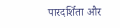पारदर्शिता और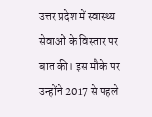उत्तर प्रदेश में स्वास्थ्य सेवाओं के विस्तार पर बात की। इस मौके पर उन्होंने 2017 से पहले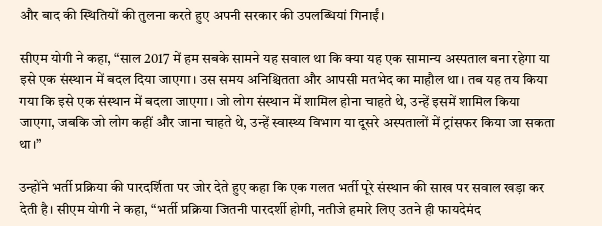और बाद की स्थितियों की तुलना करते हुए अपनी सरकार की उपलब्धियां गिनाईं।

सीएम योगी ने कहा, “साल 2017 में हम सबके सामने यह सवाल था कि क्या यह एक सामान्य अस्पताल बना रहेगा या इसे एक संस्थान में बदल दिया जाएगा। उस समय अनिश्चितता और आपसी मतभेद का माहौल था। तब यह तय किया गया कि इसे एक संस्थान में बदला जाएगा। जो लोग संस्थान में शामिल होना चाहते थे, उन्हें इसमें शामिल किया जाएगा, जबकि जो लोग कहीं और जाना चाहते थे, उन्हें स्वास्थ्य विभाग या दूसरे अस्पतालों में ट्रांसफर किया जा सकता था।”

उन्होंने भर्ती प्रक्रिया की पारदर्शिता पर जोर देते हुए कहा कि एक गलत भर्ती पूरे संस्थान की साख पर सवाल खड़ा कर देती है। सीएम योगी ने कहा, “भर्ती प्रक्रिया जितनी पारदर्शी होगी, नतीजे हमारे लिए उतने ही फायदेमंद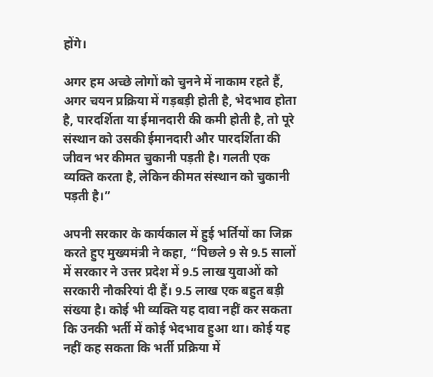होंगे।

अगर हम अच्छे लोगों को चुनने में नाकाम रहते हैं, अगर चयन प्रक्रिया में गड़बड़ी होती है, भेदभाव होता है, पारदर्शिता या ईमानदारी की कमी होती है, तो पूरे संस्थान को उसकी ईमानदारी और पारदर्शिता की जीवन भर कीमत चुकानी पड़ती है। गलती एक व्यक्ति करता है, लेकिन कीमत संस्थान को चुकानी पड़ती है।”

अपनी सरकार के कार्यकाल में हुई भर्तियों का जिक्र करते हुए मुख्यमंत्री ने कहा, “पिछले 9 से 9.5 सालों में सरकार ने उत्तर प्रदेश में 9.5 लाख युवाओं को सरकारी नौकरियां दी हैं। 9.5 लाख एक बहुत बड़ी संख्या है। कोई भी व्यक्ति यह दावा नहीं कर सकता कि उनकी भर्ती में कोई भेदभाव हुआ था। कोई यह नहीं कह सकता कि भर्ती प्रक्रिया में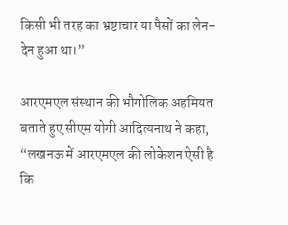किसी भी तरह का भ्रष्टाचार या पैसों का लेन-देन हुआ था।”

आरएमएल संस्थान की भौगोलिक अहमियत बताते हुए सीएम योगी आदित्यनाथ ने कहा, “लखनऊ में आरएमएल की लोकेशन ऐसी है कि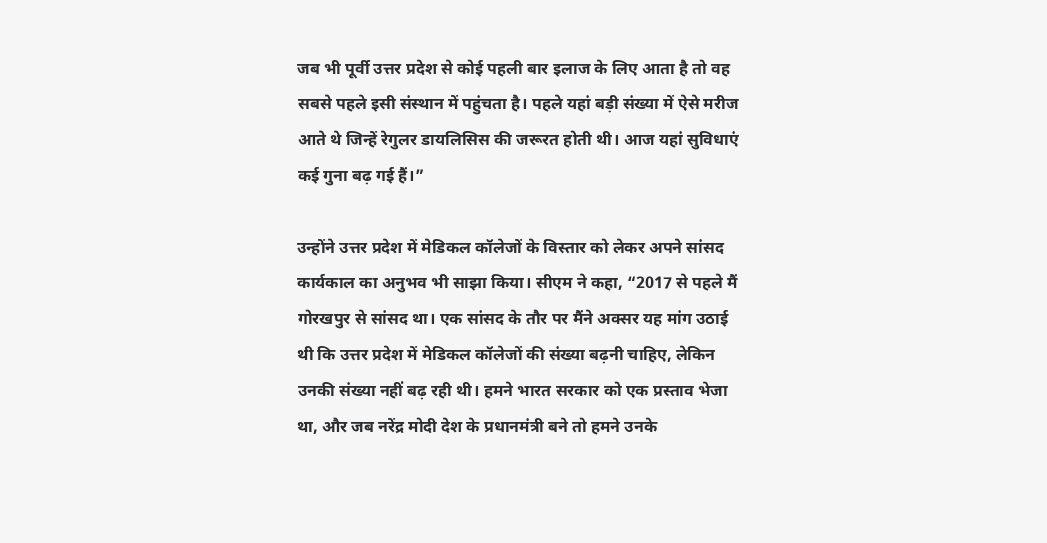जब भी पूर्वी उत्तर प्रदेश से कोई पहली बार इलाज के लिए आता है तो वह सबसे पहले इसी संस्थान में पहुंचता है। पहले यहां बड़ी संख्या में ऐसे मरीज आते थे जिन्हें रेगुलर डायलिसिस की जरूरत होती थी। आज यहां सुविधाएं कई गुना बढ़ गई हैं।”

उन्होंने उत्तर प्रदेश में मेडिकल कॉलेजों के विस्तार को लेकर अपने सांसद कार्यकाल का अनुभव भी साझा किया। सीएम ने कहा, “2017 से पहले मैं गोरखपुर से सांसद था। एक सांसद के तौर पर मैंने अक्सर यह मांग उठाई थी कि उत्तर प्रदेश में मेडिकल कॉलेजों की संख्या बढ़नी चाहिए, लेकिन उनकी संख्या नहीं बढ़ रही थी। हमने भारत सरकार को एक प्रस्ताव भेजा था, और जब नरेंद्र मोदी देश के प्रधानमंत्री बने तो हमने उनके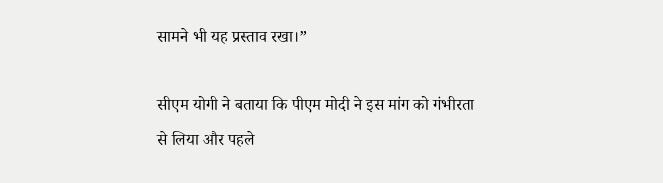सामने भी यह प्रस्ताव रखा।”

सीएम योगी ने बताया कि पीएम मोदी ने इस मांग को गंभीरता से लिया और पहले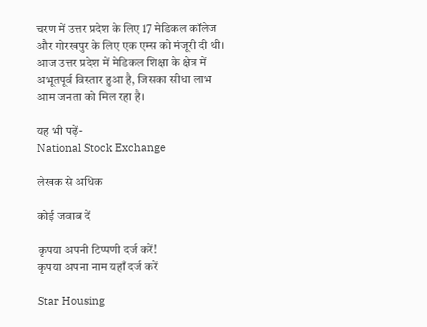चरण में उत्तर प्रदेश के लिए 17 मेडिकल कॉलेज और गोरखपुर के लिए एक एम्स को मंजूरी दी थी। आज उत्तर प्रदेश में मेडिकल शिक्षा के क्षेत्र में अभूतपूर्व विस्तार हुआ है, जिसका सीधा लाभ आम जनता को मिल रहा है।

यह भी पढ़ें-
National Stock Exchange

लेखक से अधिक

कोई जवाब दें

कृपया अपनी टिप्पणी दर्ज करें!
कृपया अपना नाम यहाँ दर्ज करें

Star Housing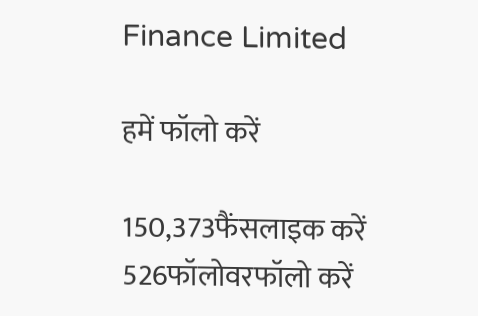Finance Limited

हमें फॉलो करें

150,373फैंसलाइक करें
526फॉलोवरफॉलो करें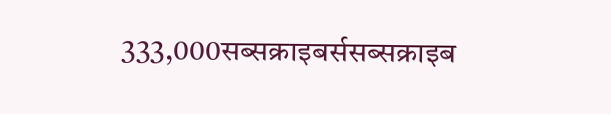333,000सब्सक्राइबर्ससब्सक्राइब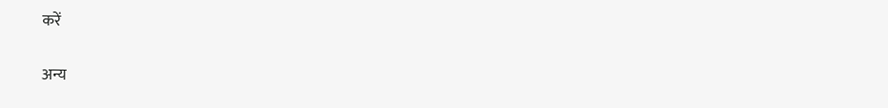करें

अन्य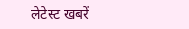लेटेस्ट खबरें